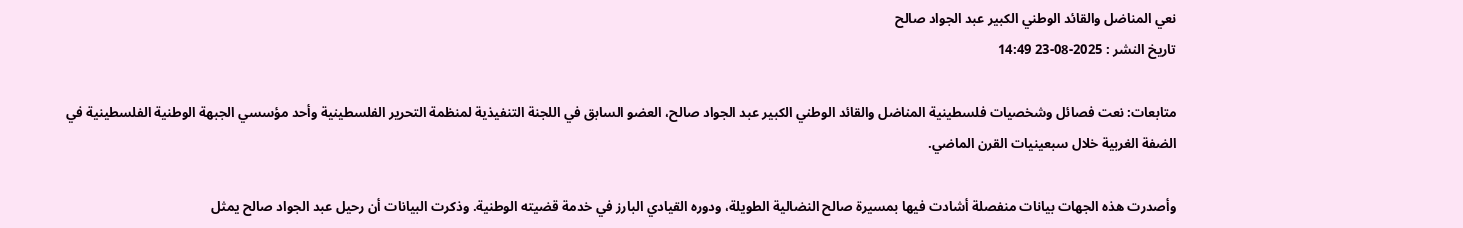نعي المناضل والقائد الوطني الكبير عبد الجواد صالح
تاريخ النشر : 2025-08-23 14:49

متابعات: نعت فصائل وشخصيات فلسطينية المناضل والقائد الوطني الكبير عبد الجواد صالح، العضو السابق في اللجنة التنفيذية لمنظمة التحرير الفلسطينية وأحد مؤسسي الجبهة الوطنية الفلسطينية في الضفة الغربية خلال سبعينيات القرن الماضي.

وأصدرت هذه الجهات بيانات منفصلة أشادت فيها بمسيرة صالح النضالية الطويلة، ودوره القيادي البارز في خدمة قضيته الوطنية. وذكرت البيانات أن رحيل عبد الجواد صالح يمثل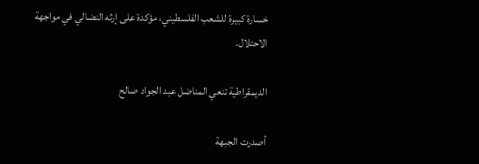خسارة كبيرة للشعب الفلسطيني، مؤكدة على إرثه النضالي في مواجهة الاحتلال.

الديمقراطية تنعي المناضل عبد الجواد صالح

أصدرت الجبهة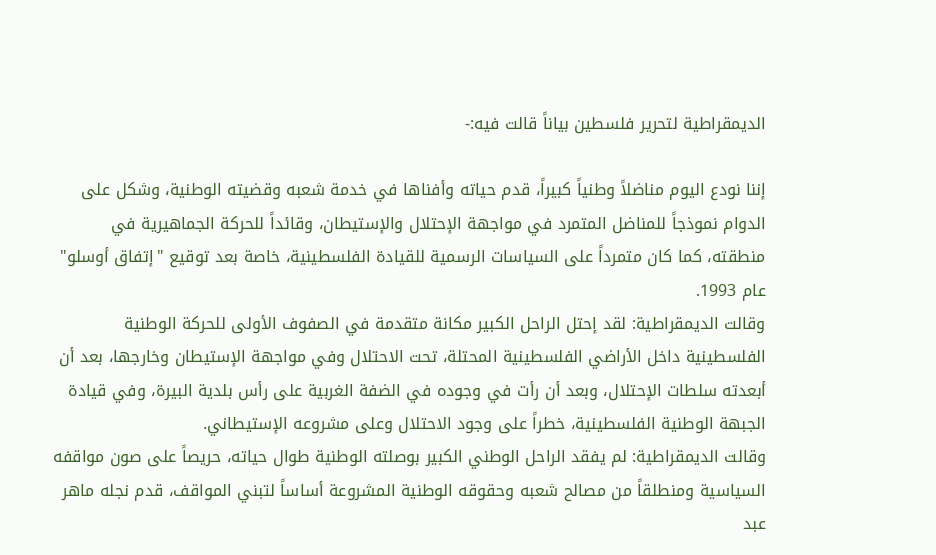الديمقراطية لتحرير فلسطين بياناً قالت فيه:-

إننا نودع اليوم مناضلاً وطنياً كبيراً، قدم حياته وأفناها في خدمة شعبه وقضيته الوطنية، وشكل على الدوام نموذجاً للمناضل المتمرد في مواجهة الإحتلال والإستيطان، وقائداً للحركة الجماهيرية في منطقته، كما كان متمرداً على السياسات الرسمية للقيادة الفلسطينية، خاصة بعد توقيع "إتفاق أوسلو" عام 1993.
وقالت الديمقراطية: لقد إحتل الراحل الكبير مكانة متقدمة في الصفوف الأولى للحركة الوطنية الفلسطينية داخل الأراضي الفلسطينية المحتلة، تحت الاحتلال وفي مواجهة الإستيطان وخارجها، بعد أن أبعدته سلطات الإحتلال، وبعد أن رأت في وجوده في الضفة الغربية على رأس بلدية البيرة، وفي قيادة الجبهة الوطنية الفلسطينية، خطراً على وجود الاحتلال وعلى مشروعه الإستيطاني.
وقالت الديمقراطية: لم يفقد الراحل الوطني الكبير بوصلته الوطنية طوال حياته، حريصاً على صون مواقفه السياسية ومنطلقاً من مصالح شعبه وحقوقه الوطنية المشروعة أساساً لتبني المواقف، قدم نجله ماهر عبد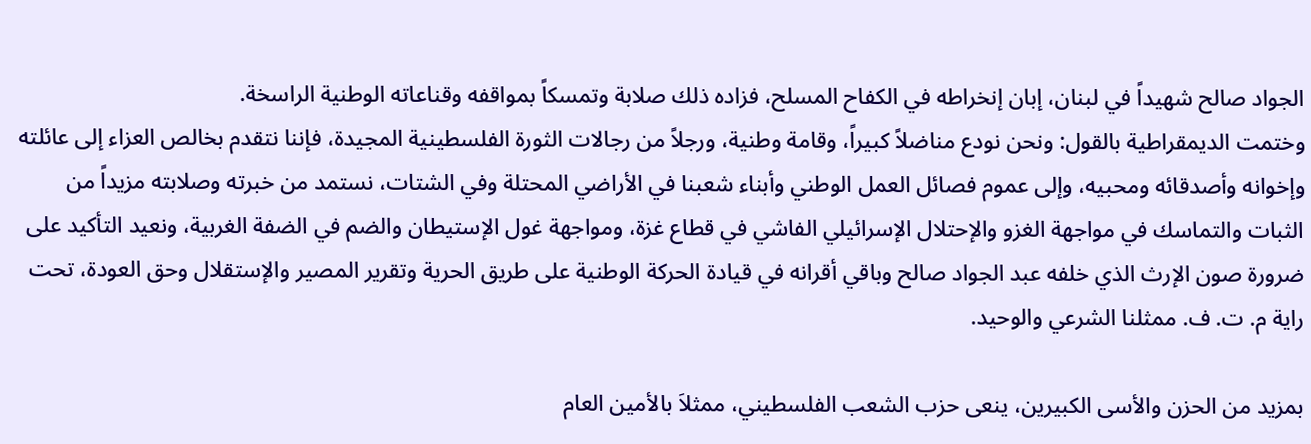الجواد صالح شهيداً في لبنان، إبان إنخراطه في الكفاح المسلح، فزاده ذلك صلابة وتمسكاً بمواقفه وقناعاته الوطنية الراسخة.
وختمت الديمقراطية بالقول: ونحن نودع مناضلاً كبيراً، وقامة وطنية، ورجلاً من رجالات الثورة الفلسطينية المجيدة، فإننا نتقدم بخالص العزاء إلى عائلته وإخوانه وأصدقائه ومحبيه، وإلى عموم فصائل العمل الوطني وأبناء شعبنا في الأراضي المحتلة وفي الشتات، نستمد من خبرته وصلابته مزيداً من الثبات والتماسك في مواجهة الغزو والإحتلال الإسرائيلي الفاشي في قطاع غزة، ومواجهة غول الإستيطان والضم في الضفة الغربية، ونعيد التأكيد على ضرورة صون الإرث الذي خلفه عبد الجواد صالح وباقي أقرانه في قيادة الحركة الوطنية على طريق الحرية وتقرير المصير والإستقلال وحق العودة، تحت راية م. ت. ف. ممثلنا الشرعي والوحيد.

بمزيد من الحزن والأسى الكبيرين، ينعى حزب الشعب الفلسطيني، ممثلاَ بالأمين العام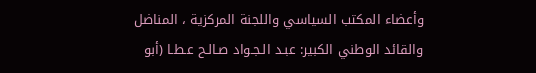وأعضاء المكتب السياسي واللجنة المركزية ، المناضل والقائد الوطني الكبير: عبـد الـجـواد صـالـح عـطـا (أبو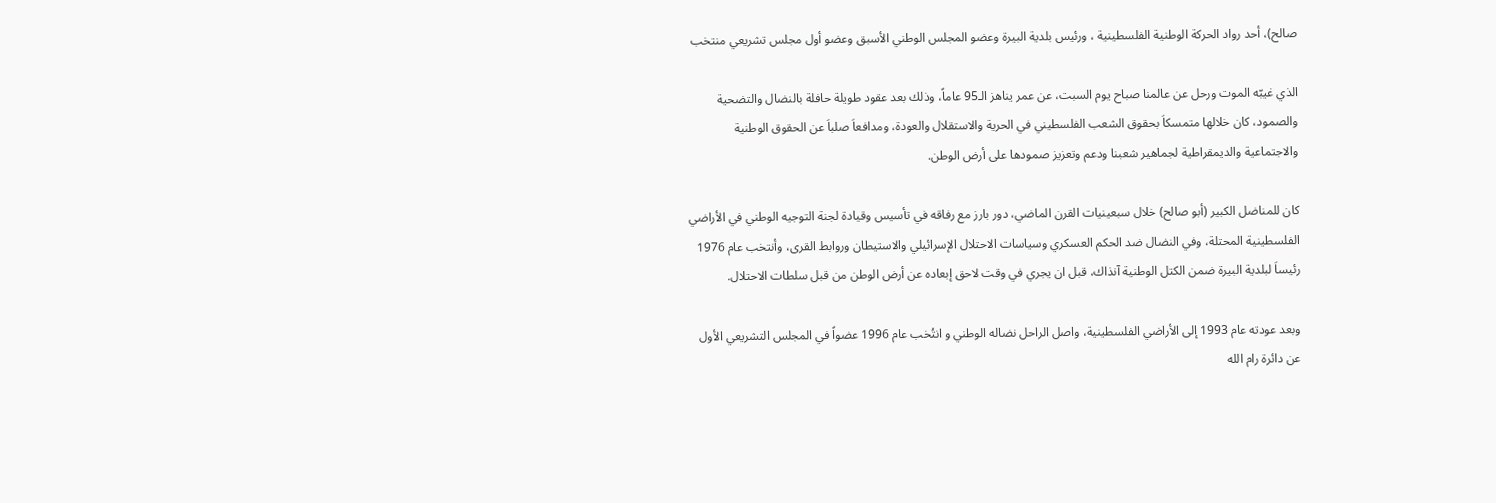صالح)، أحد رواد الحركة الوطنية الفلسطينية ، ورئيس بلدية البيرة وعضو المجلس الوطني الأسبق وعضو أول مجلس تشريعي منتخب

الذي غيبّه الموت ورحل عن عالمنا صباح يوم السبت، عن عمر يناهز الـ95 عاماً، وذلك بعد عقود طويلة حافلة بالنضال والتضحية والصمود، كان خلالها متمسكاَ بحقوق الشعب الفلسطيني في الحرية والاستقلال والعودة، ومدافعاَ صلباَ عن الحقوق الوطنية والاجتماعية والديمقراطية لجماهير شعبنا ودعم وتعزيز صمودها على أرض الوطن.

كان للمناضل الكبير (أبو صالح) خلال سبعينيات القرن الماضي، دور بارز مع رفاقه في تأسيس وقيادة لجنة التوجيه الوطني في الأراضي الفلسطينية المحتلة، وفي النضال ضد الحكم العسكري وسياسات الاحتلال الإسرائيلي والاستيطان وروابط القرى، وأنتخب عام 1976 رئيساَ لبلدية البيرة ضمن الكتل الوطنية آنذاك، قبل ان يجري في وقت لاحق إبعاده عن أرض الوطن من قبل سلطات الاحتلال.

وبعد عودته عام 1993 إلى الأراضي الفلسطينية، واصل الراحل نضاله الوطني و انتُخب عام 1996 عضواً في المجلس التشريعي الأول عن دائرة رام الله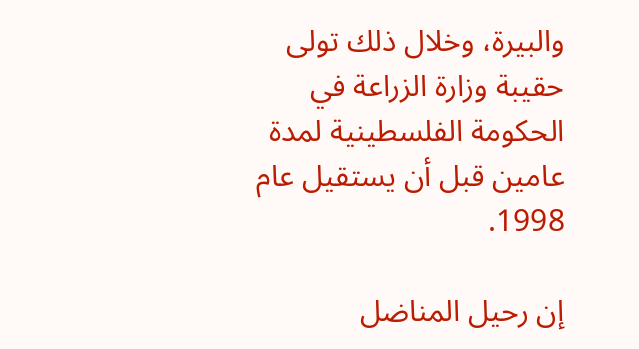والبيرة، وخلال ذلك تولى حقيبة وزارة الزراعة في الحكومة الفلسطينية لمدة عامين قبل أن يستقيل عام 1998.

إن رحيل المناضل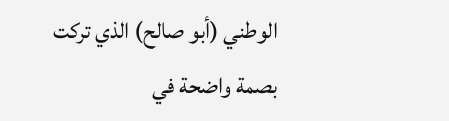الوطني (أبو صالح) الذي تركت بصمة واضحة في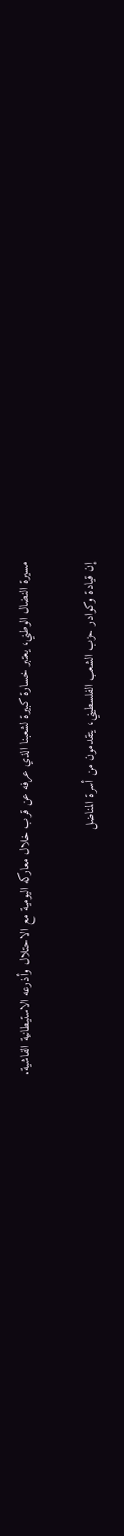مسيرة النضال الوطني، يعتبر خسارة كبيرة لشعبنا الذي عرفه عن قرب خلال معاركه اليومية مع الاحتلال وأذرعه الاستيطانية الفاشية.

إن قيادة وكوادر حزب الشعب الفلسطيني، يتقدمون من أسرة المناضل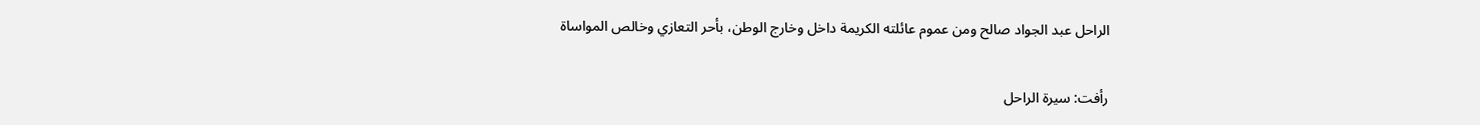الراحل عبد الجواد صالح ومن عموم عائلته الكريمة داخل وخارج الوطن، بأحر التعازي وخالص المواساة

رأفت: سيرة الراحل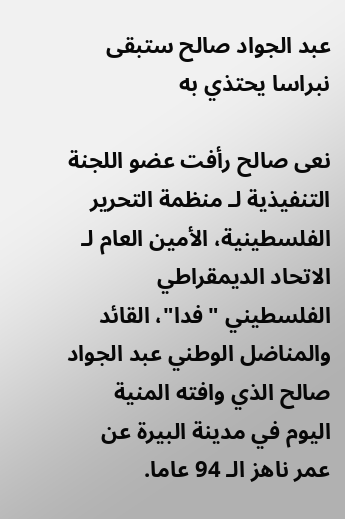عبد الجواد صالح ستبقى نبراسا يحتذي به

نعى صالح رأفت عضو اللجنة التنفيذية لـ منظمة التحرير الفلسطينية، الأمين العام لـ الاتحاد الديمقراطي الفلسطيني "فدا"، القائد والمناضل الوطني عبد الجواد صالح الذي وافته المنية اليوم في مدينة البيرة عن عمر ناهز الـ 94 عاما.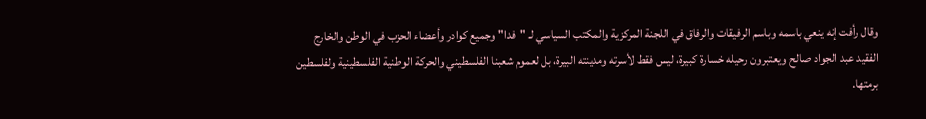وقال رأفت إنه ينعي باسمه وباسم الرفيقات والرفاق في اللجنة المركزية والمكتب السياسي لـ "فدا" وجميع كوادر وأعضاء الحزب في الوطن والخارج الفقيد عبد الجواد صالح ويعتبرون رحيله خسارة كبيرة، ليس فقط لأسرته ومدينته البيرة، بل لعموم شعبنا الفلسطيني والحركة الوطنية الفلسطينية ولفلسطين برمتها.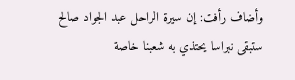وأضاف رأفت: إن سيرة الراحل عبد الجواد صالح ستبقى نبراسا يحتذي به شعبنا خاصة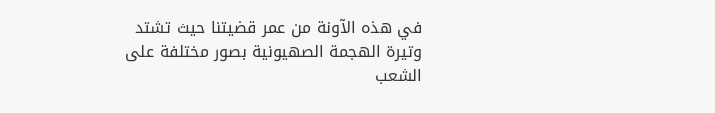في هذه الآونة من عمر قضيتنا حيث تشتد وتيرة الهجمة الصهيونية بصور مختلفة على الشعب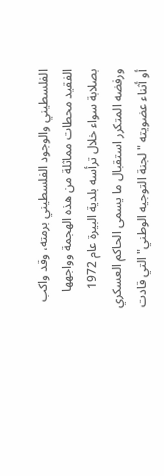الفلسطيني والوجود الفلسطيني برمته، وقد واكب الفقيد محطات مماثلة من هذه الهجمة وواجهها بصلابة سواء خلال ترأسه بلدية البيرة عام 1972 ورفضه المتكرر استقبال ما يسمى الحاكم العسكري أو أثناء عضويته "لجنة التوجيه الوطني" التي قادت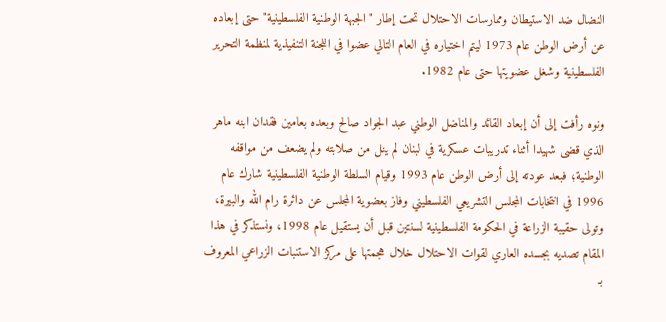النضال ضد الاستيطان وممارسات الاحتلال تحت إطار "الجبهة الوطنية الفلسطينية" حتى إبعاده عن أرض الوطن عام 1973 ليتم اختياره في العام التالي عضوا في اللجنة التنفيذية لمنظمة التحرير الفلسطينية وشغل عضويتها حتى عام 1982.

ونوه رأفت إلى أن إبعاد القائد والمناضل الوطني عبد الجواد صالح وبعده بعامين فقدان ابنه ماهر الذي قضى شهيدا أثناء تدريبات عسكرية في لبنان لم ينل من صلابته ولم يضعف من مواقفه الوطنية؛ فبعد عودته إلى أرض الوطن عام 1993 وقيام السلطة الوطنية الفلسطينية شارك عام 1996 في انتخابات المجلس التشريعي الفلسطيني وفاز بعضوية المجلس عن دائرة رام الله والبيرة، وتولى حقيبة الزراعة في الحكومة الفلسطينية لسنتين قبل أن يستقيل عام 1998، ونستذكر في هذا المقام تصديه بجسده العاري لقوات الاحتلال خلال هجمتها على مركز الاستنبات الزراعي المعروف بـ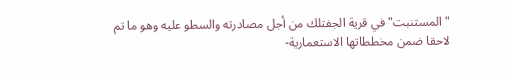"المستنبت" في قرية الجفتلك من أجل مصادرته والسطو عليه وهو ما تم لاحقا ضمن مخططاتها الاستعمارية-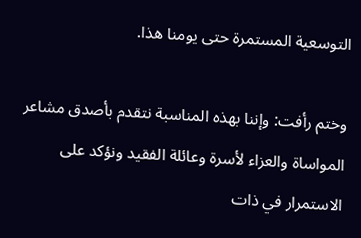التوسعية المستمرة حتى يومنا هذا.

وختم رأفت: وإننا بهذه المناسبة نتقدم بأصدق مشاعر المواساة والعزاء لأسرة وعائلة الفقيد ونؤكد على الاستمرار في ذات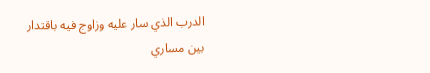الدرب الذي سار عليه وزاوج فيه باقتدار بين مساري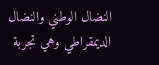النضال الوطني والنضال الديمقراطي وهي تجربة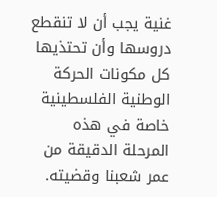غنية يجب أن لا تنقطع دروسها وأن تحتذيها كل مكونات الحركة الوطنية الفلسطينية خاصة في هذه المرحلة الدقيقة من عمر شعبنا وقضيته.